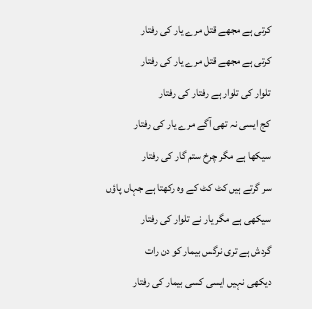کرتی ہے مجھے قتل مرے یار کی رفتار
کرتی ہے مجھے قتل مرے یار کی رفتار
تلوار کی تلوار ہے رفتار کی رفتار
کج ایسی نہ تھی آگے مرے یار کی رفتار
سیکھا ہے مگر چرخ ستم گار کی رفتار
سر گرتے ہیں کٹ کٹ کے وہ رکھتا ہے جہاں پاؤں
سیکھی ہے مگر یار نے تلوار کی رفتار
گردش ہے تری نرگس بیمار کو دن رات
دیکھی نہیں ایسی کسی بیمار کی رفتار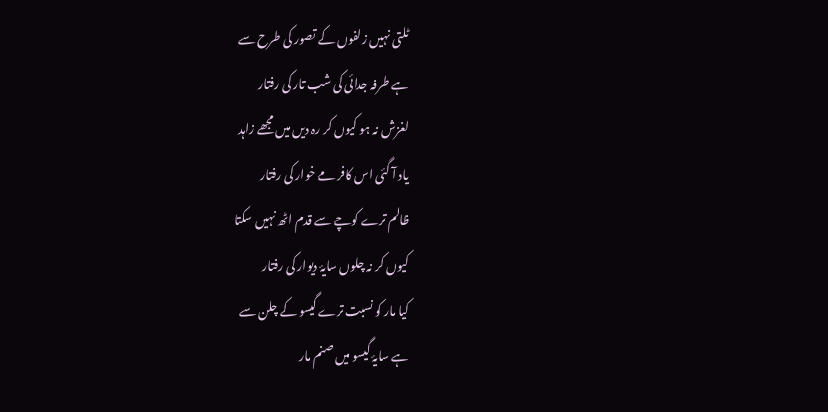ٹلتی نہیں زلفوں کے تصور کی طرح سے
ہے طرفہ جدائی کی شب تار کی رفتار
لغزش نہ ہو کیوں کر رہ دیں میں مجھے زاہد
یاد آ گئی اس کافر مے خوار کی رفتار
ظالم ترے کوچے سے قدم اٹھ نہیں سکتا
کیوں کر نہ چلوں سایۂ دیوار کی رفتار
کیا مار کو نسبت ترے گیسو کے چلن سے
ہے سایۂ گیسو میں صنم مار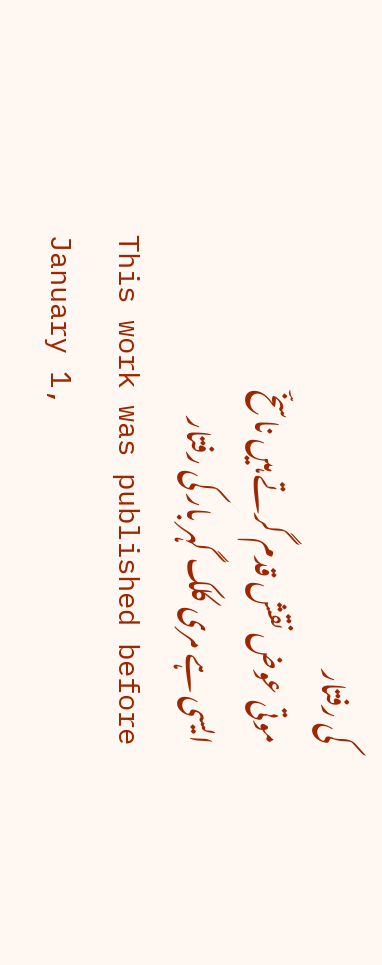کی رفتار
موتی عوض نقش قدم گرتے ہیں ناسخؔ
ایسی ہے مری کلک گہر بار کی رفتار
This work was published before January 1,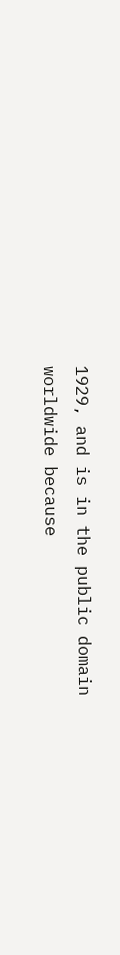1929, and is in the public domain worldwide because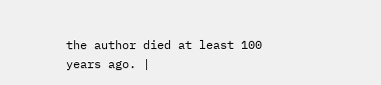the author died at least 100 years ago. |